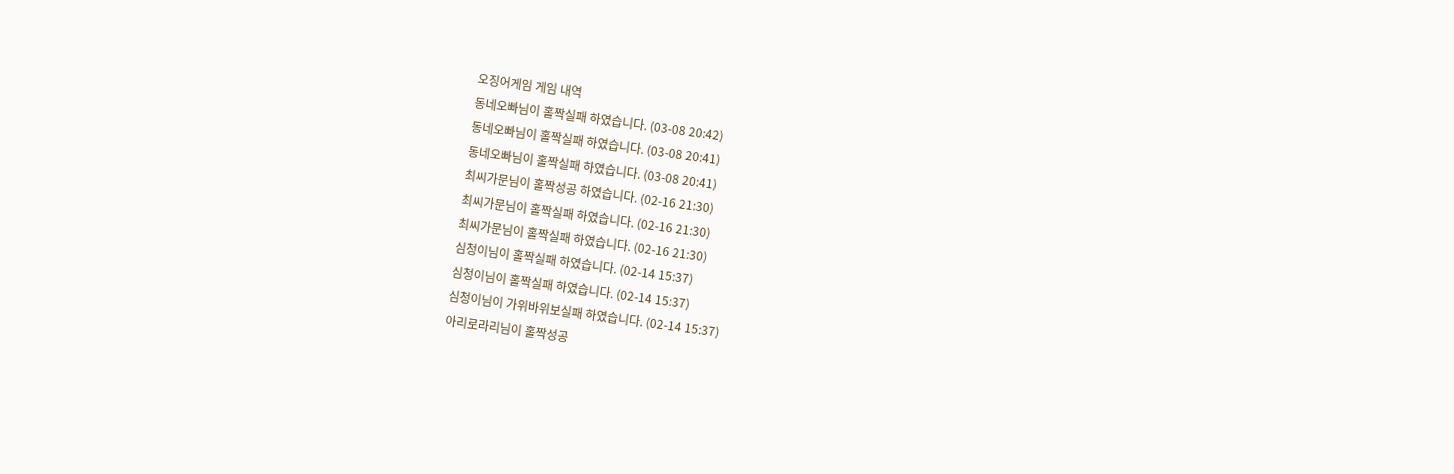오징어게임 게임 내역
동네오빠님이 홀짝실패 하였습니다. (03-08 20:42)
동네오빠님이 홀짝실패 하였습니다. (03-08 20:41)
동네오빠님이 홀짝실패 하였습니다. (03-08 20:41)
최씨가문님이 홀짝성공 하였습니다. (02-16 21:30)
최씨가문님이 홀짝실패 하였습니다. (02-16 21:30)
최씨가문님이 홀짝실패 하였습니다. (02-16 21:30)
심청이님이 홀짝실패 하였습니다. (02-14 15:37)
심청이님이 홀짝실패 하였습니다. (02-14 15:37)
심청이님이 가위바위보실패 하였습니다. (02-14 15:37)
아리로라리님이 홀짝성공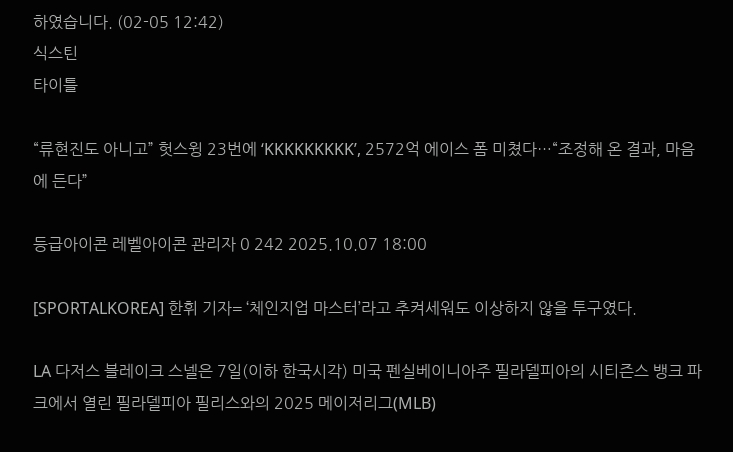하였습니다. (02-05 12:42)
식스틴
타이틀

“류현진도 아니고” 헛스윙 23번에 ‘KKKKKKKKK’, 2572억 에이스 폼 미쳤다…“조정해 온 결과, 마음에 든다”

등급아이콘 레벨아이콘 관리자 0 242 2025.10.07 18:00

[SPORTALKOREA] 한휘 기자= ‘체인지업 마스터’라고 추켜세워도 이상하지 않을 투구였다.

LA 다저스 블레이크 스넬은 7일(이하 한국시각) 미국 펜실베이니아주 필라델피아의 시티즌스 뱅크 파크에서 열린 필라델피아 필리스와의 2025 메이저리그(MLB)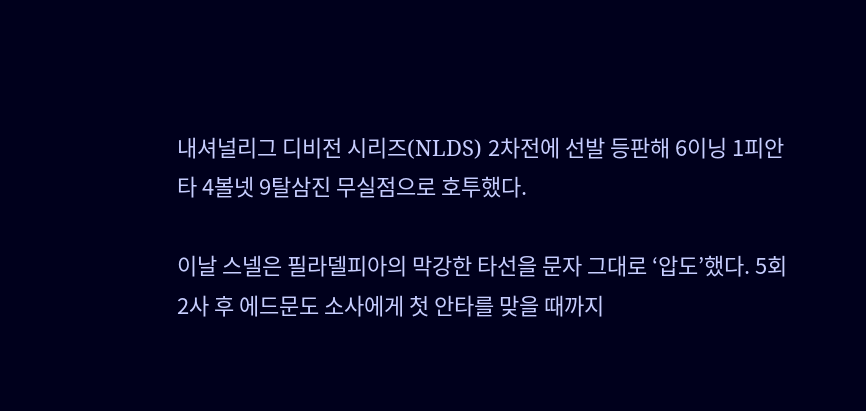내셔널리그 디비전 시리즈(NLDS) 2차전에 선발 등판해 6이닝 1피안타 4볼넷 9탈삼진 무실점으로 호투했다.

이날 스넬은 필라델피아의 막강한 타선을 문자 그대로 ‘압도’했다. 5회 2사 후 에드문도 소사에게 첫 안타를 맞을 때까지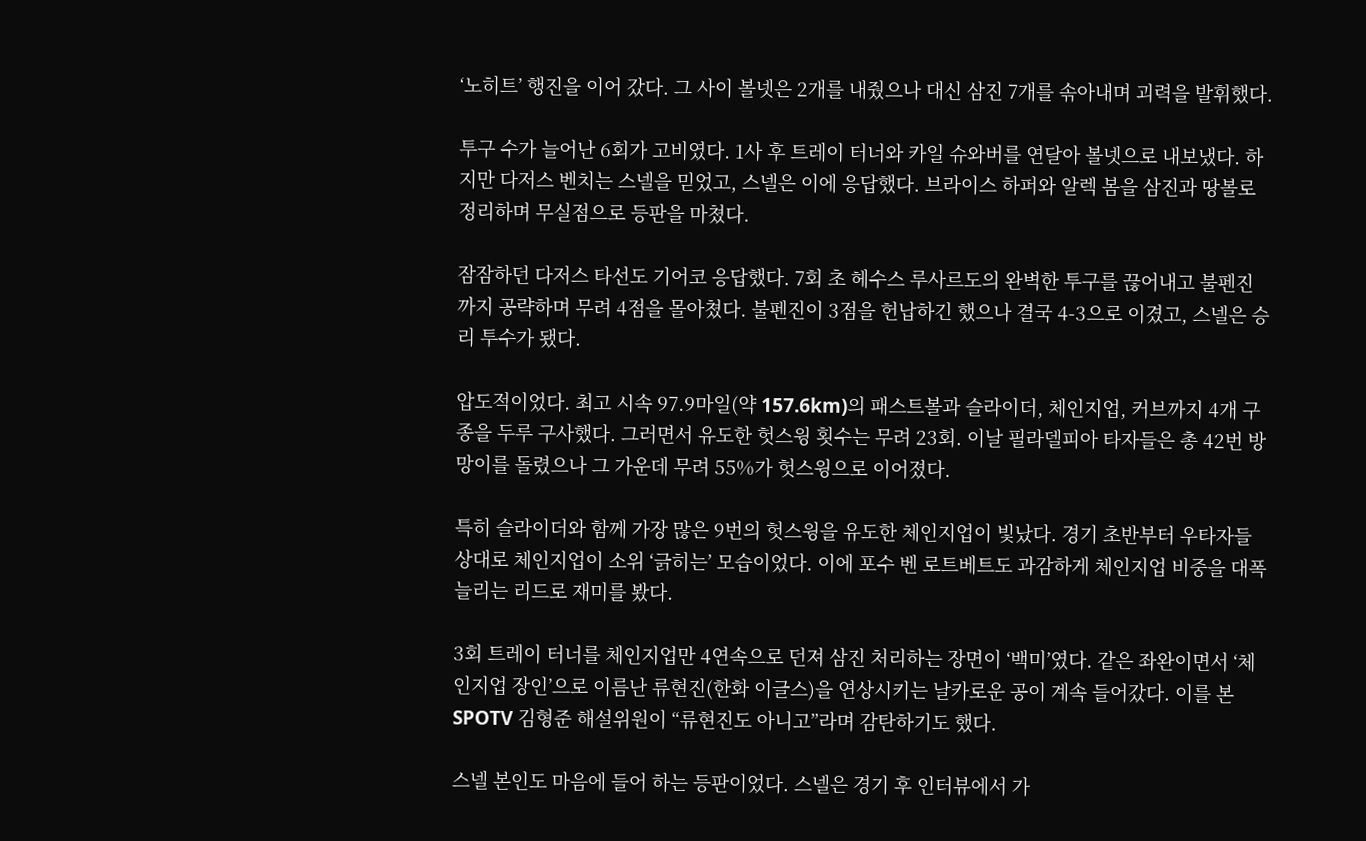‘노히트’ 행진을 이어 갔다. 그 사이 볼넷은 2개를 내줬으나 대신 삼진 7개를 솎아내며 괴력을 발휘했다.

투구 수가 늘어난 6회가 고비였다. 1사 후 트레이 터너와 카일 슈와버를 연달아 볼넷으로 내보냈다. 하지만 다저스 벤치는 스넬을 믿었고, 스넬은 이에 응답했다. 브라이스 하퍼와 알렉 봄을 삼진과 땅볼로 정리하며 무실점으로 등판을 마쳤다.

잠잠하던 다저스 타선도 기어코 응답했다. 7회 초 헤수스 루사르도의 완벽한 투구를 끊어내고 불펜진까지 공략하며 무려 4점을 몰아쳤다. 불펜진이 3점을 헌납하긴 했으나 결국 4-3으로 이겼고, 스넬은 승리 투수가 됐다.

압도적이었다. 최고 시속 97.9마일(약 157.6km)의 패스트볼과 슬라이더, 체인지업, 커브까지 4개 구종을 두루 구사했다. 그러면서 유도한 헛스윙 횟수는 무려 23회. 이날 필라델피아 타자들은 총 42번 방망이를 돌렸으나 그 가운데 무려 55%가 헛스윙으로 이어졌다.

특히 슬라이더와 함께 가장 많은 9번의 헛스윙을 유도한 체인지업이 빛났다. 경기 초반부터 우타자들 상대로 체인지업이 소위 ‘긁히는’ 모습이었다. 이에 포수 벤 로트베트도 과감하게 체인지업 비중을 대폭 늘리는 리드로 재미를 봤다.

3회 트레이 터너를 체인지업만 4연속으로 던져 삼진 처리하는 장면이 ‘백미’였다. 같은 좌완이면서 ‘체인지업 장인’으로 이름난 류현진(한화 이글스)을 연상시키는 날카로운 공이 계속 들어갔다. 이를 본 SPOTV 김형준 해설위원이 “류현진도 아니고”라며 감탄하기도 했다.

스넬 본인도 마음에 들어 하는 등판이었다. 스넬은 경기 후 인터뷰에서 가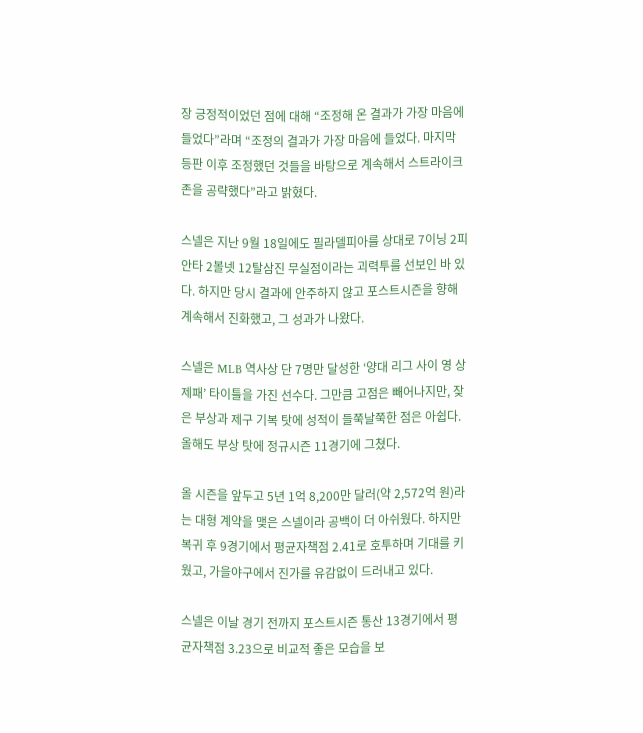장 긍정적이었던 점에 대해 “조정해 온 결과가 가장 마음에 들었다”라며 “조정의 결과가 가장 마음에 들었다. 마지막 등판 이후 조정했던 것들을 바탕으로 계속해서 스트라이크 존을 공략했다”라고 밝혔다.

스넬은 지난 9월 18일에도 필라델피아를 상대로 7이닝 2피안타 2볼넷 12탈삼진 무실점이라는 괴력투를 선보인 바 있다. 하지만 당시 결과에 안주하지 않고 포스트시즌을 향해 계속해서 진화했고, 그 성과가 나왔다.

스넬은 MLB 역사상 단 7명만 달성한 ‘양대 리그 사이 영 상 제패’ 타이틀을 가진 선수다. 그만큼 고점은 빼어나지만, 잦은 부상과 제구 기복 탓에 성적이 들쭉날쭉한 점은 아쉽다. 올해도 부상 탓에 정규시즌 11경기에 그쳤다.

올 시즌을 앞두고 5년 1억 8,200만 달러(약 2,572억 원)라는 대형 계약을 맺은 스넬이라 공백이 더 아쉬웠다. 하지만 복귀 후 9경기에서 평균자책점 2.41로 호투하며 기대를 키웠고, 가을야구에서 진가를 유감없이 드러내고 있다.

스넬은 이날 경기 전까지 포스트시즌 통산 13경기에서 평균자책점 3.23으로 비교적 좋은 모습을 보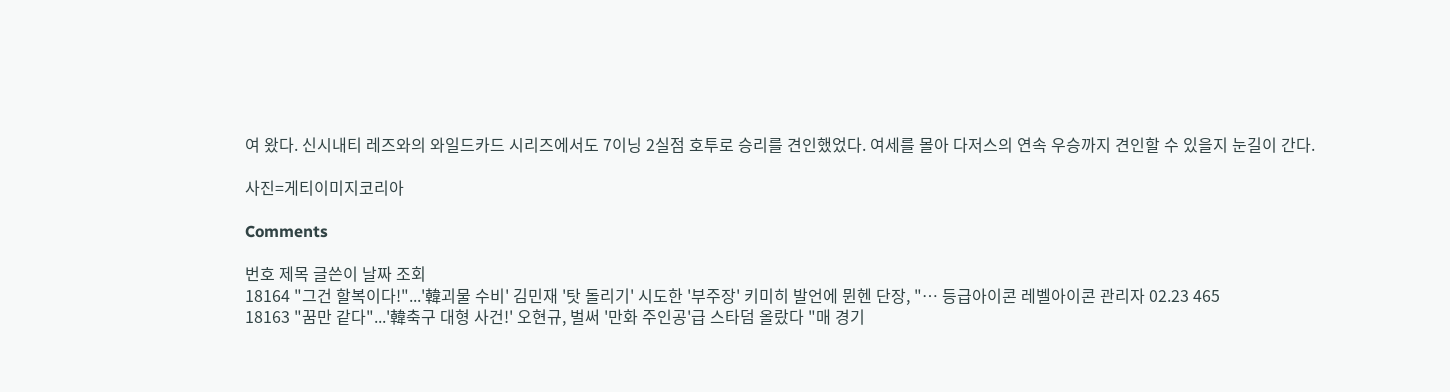여 왔다. 신시내티 레즈와의 와일드카드 시리즈에서도 7이닝 2실점 호투로 승리를 견인했었다. 여세를 몰아 다저스의 연속 우승까지 견인할 수 있을지 눈길이 간다.

사진=게티이미지코리아

Comments

번호 제목 글쓴이 날짜 조회
18164 "그건 할복이다!"...'韓괴물 수비' 김민재 '탓 돌리기' 시도한 '부주장' 키미히 발언에 뮌헨 단장, "… 등급아이콘 레벨아이콘 관리자 02.23 465
18163 "꿈만 같다"...'韓축구 대형 사건!' 오현규, 벌써 '만화 주인공'급 스타덤 올랐다 "매 경기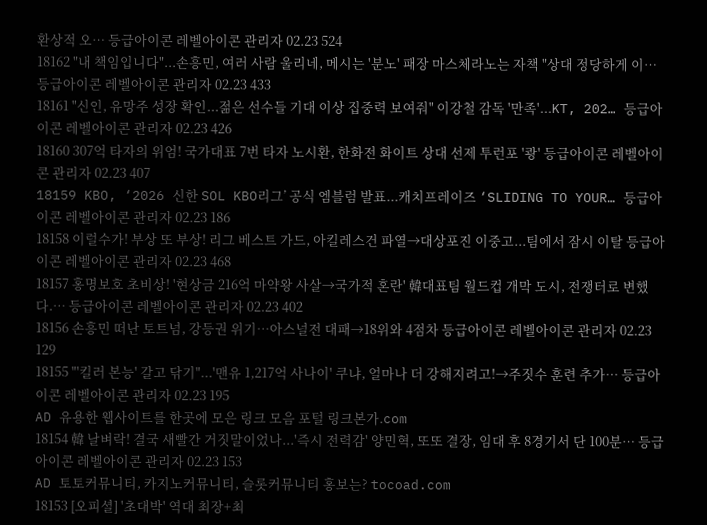환상적 오… 등급아이콘 레벨아이콘 관리자 02.23 524
18162 "내 책임입니다"...손흥민, 여러 사람 울리네, 메시는 '분노' 패장 마스체라노는 자책 "상대 정당하게 이… 등급아이콘 레벨아이콘 관리자 02.23 433
18161 "신인, 유망주 성장 확인...젊은 선수들 기대 이상 집중력 보여줘" 이강철 감독 '만족'...KT, 202… 등급아이콘 레벨아이콘 관리자 02.23 426
18160 307억 타자의 위엄! 국가대표 7번 타자 노시환, 한화전 화이트 상대 선제 투런포 '쾅' 등급아이콘 레벨아이콘 관리자 02.23 407
18159 KBO, ‘2026 신한 SOL KBO리그’ 공식 엠블럼 발표...캐치프레이즈 ‘SLIDING TO YOUR… 등급아이콘 레벨아이콘 관리자 02.23 186
18158 이럴수가! 부상 또 부상! 리그 베스트 가드, 아킬레스건 파열→대상포진 이중고...팀에서 잠시 이탈 등급아이콘 레벨아이콘 관리자 02.23 468
18157 홍명보호 초비상! '현상금 216억 마약왕 사살→국가적 혼란' 韓대표팀 월드컵 개막 도시, 전쟁터로 변했다.… 등급아이콘 레벨아이콘 관리자 02.23 402
18156 손흥민 떠난 토트넘, 강등권 위기…아스널전 대패→18위와 4점차 등급아이콘 레벨아이콘 관리자 02.23 129
18155 "'킬러 본능' 갈고 닦기"...'맨유 1,217억 사나이' 쿠냐, 얼마나 더 강해지려고!→주짓수 훈련 추가… 등급아이콘 레벨아이콘 관리자 02.23 195
AD 유용한 웹사이트를 한곳에 모은 링크 모음 포털 링크본가.com
18154 韓 날벼락! 결국 새빨간 거짓말이었나...'즉시 전력감' 양민혁, 또또 결장, 임대 후 8경기서 단 100분… 등급아이콘 레벨아이콘 관리자 02.23 153
AD 토토커뮤니티, 카지노커뮤니티, 슬롯커뮤니티 홍보는? tocoad.com
18153 [오피셜] '초대박' 역대 최장+최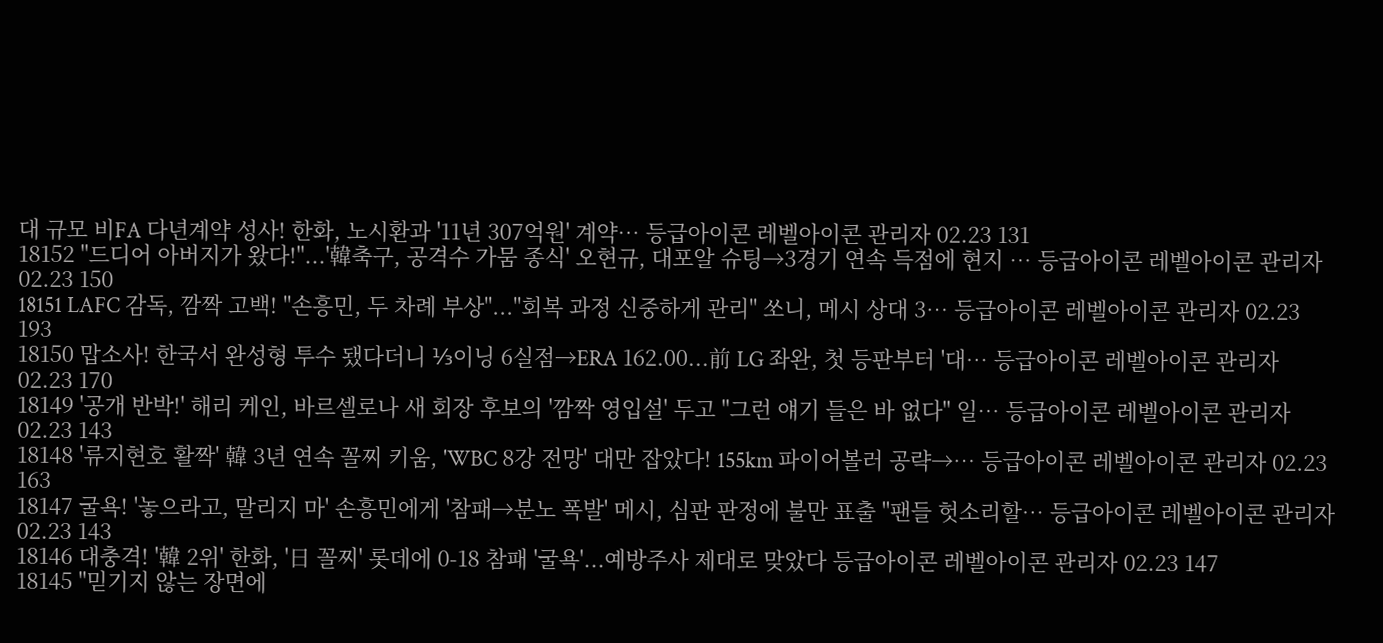대 규모 비FA 다년계약 성사! 한화, 노시환과 '11년 307억원' 계약… 등급아이콘 레벨아이콘 관리자 02.23 131
18152 "드디어 아버지가 왔다!"...'韓축구, 공격수 가뭄 종식' 오현규, 대포알 슈팅→3경기 연속 득점에 현지 … 등급아이콘 레벨아이콘 관리자 02.23 150
18151 LAFC 감독, 깜짝 고백! "손흥민, 두 차례 부상"..."회복 과정 신중하게 관리" 쏘니, 메시 상대 3… 등급아이콘 레벨아이콘 관리자 02.23 193
18150 맙소사! 한국서 완성형 투수 됐다더니 ⅓이닝 6실점→ERA 162.00...前 LG 좌완, 첫 등판부터 '대… 등급아이콘 레벨아이콘 관리자 02.23 170
18149 '공개 반박!' 해리 케인, 바르셀로나 새 회장 후보의 '깜짝 영입설' 두고 "그런 얘기 들은 바 없다" 일… 등급아이콘 레벨아이콘 관리자 02.23 143
18148 '류지현호 활짝' 韓 3년 연속 꼴찌 키움, 'WBC 8강 전망' 대만 잡았다! 155km 파이어볼러 공략→… 등급아이콘 레벨아이콘 관리자 02.23 163
18147 굴욕! '놓으라고, 말리지 마' 손흥민에게 '참패→분노 폭발' 메시, 심판 판정에 불만 표출 "팬들 헛소리할… 등급아이콘 레벨아이콘 관리자 02.23 143
18146 대충격! '韓 2위' 한화, '日 꼴찌' 롯데에 0-18 참패 '굴욕'...예방주사 제대로 맞았다 등급아이콘 레벨아이콘 관리자 02.23 147
18145 "믿기지 않는 장면에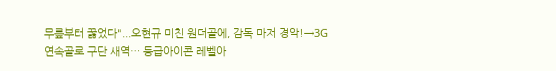무릎부터 꿇었다"...오현규 미친 원더골에, 감독 마저 경악!→3G 연속골로 구단 새역… 등급아이콘 레벨아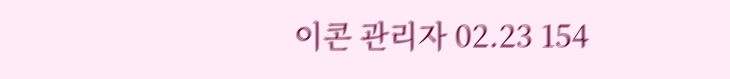이콘 관리자 02.23 154